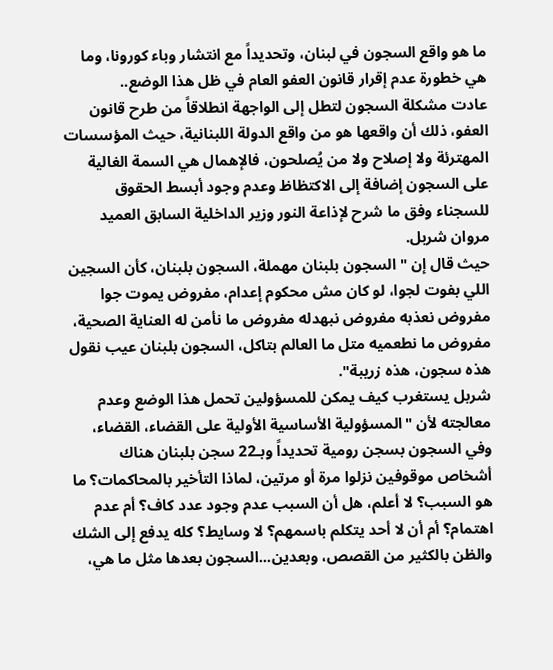ما هو واقع السجون في لبنان، وتحديداً مع انتشار وباء كورونا، وما هي خطورة عدم إقرار قانون العفو العام في ظل هذا الوضع..
عادت مشكلة السجون لتطل إلى الواجهة انطلاقاً من طرح قانون العفو، ذلك أن واقعها هو من واقع الدولة اللبنانية، حيث المؤسسات المهترئة ولا إصلاح ولا من يُصلحون، فالإهمال هي السمة الغالية على السجون إضافة إلى الاكتظاظ وعدم وجود أبسط الحقوق للسجناء وفق ما شرح لإذاعة النور وزير الداخلية السابق العميد مروان شربل.
حيث قال إن "السجون بلبنان مهملة، السجون بلبنان، كأن السجين اللي بفوت لجوا، لو كان مش محكوم إعدام، مفروض يموت جوا مفروض نعذبه مفروض نبهدله مفروض ما نأمن له العناية الصحية، مفروض ما نطعميه متل ما العالم بتاكل، السجون بلبنان عيب نقول هذه سجون، هذه زريبة".
شربل يستغرب كيف يمكن للمسؤولين تحمل هذا الوضع وعدم معالجته لأن "المسؤولية الأساسية الأولية على القضاء، القضاء، وفي السجون بسجن رومية تحديداً وبـ22 سجن بلبنان هناك أشخاص موقوفين نزلوا مرة أو مرتين، لماذا التأخير بالمحاكمات؟ ما هو السبب؟ لا أعلم، هل أن السبب عدم وجود عدد كاف؟ أم عدم اهتمام؟ أم أن لا أحد يتكلم باسمهم؟ لا وسايط؟ كله يدفع إلى الشك والظن بالكثير من القصص، وبعدين...السجون بعدها مثل ما هي،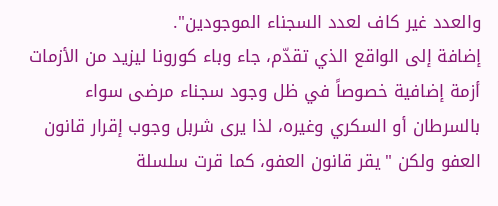والعدد غير كاف لعدد السجناء الموجودين".
إضافة إلى الواقع الذي تقدّم، جاء وباء كورونا ليزيد من الأزمات أزمة إضافية خصوصاً في ظل وجود سجناء مرضى سواء بالسرطان أو السكري وغيره، لذا يرى شربل وجوب إقرار قانون العفو ولكن "يقر قانون العفو، كما قرت سلسلة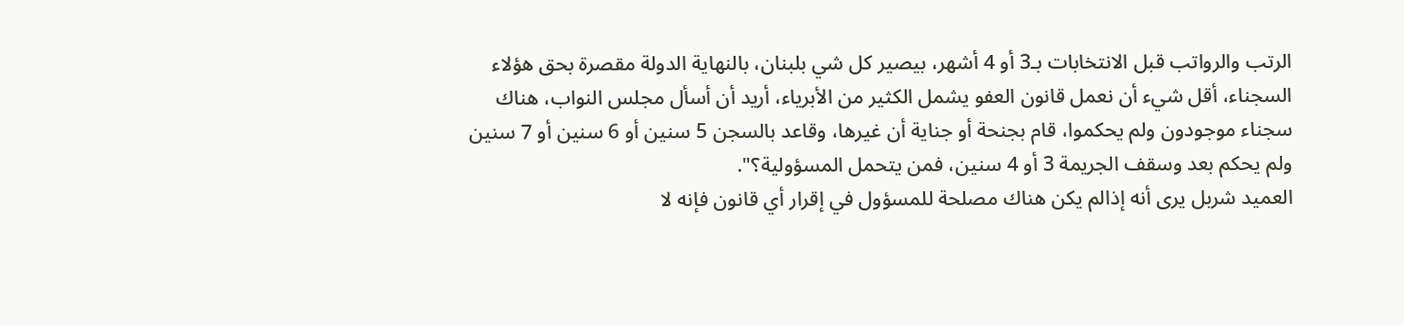الرتب والرواتب قبل الانتخابات بـ3 أو 4 أشهر، بيصير كل شي بلبنان، بالنهاية الدولة مقصرة بحق هؤلاء السجناء، أقل شيء أن نعمل قانون العفو يشمل الكثير من الأبرياء، أريد أن أسأل مجلس النواب، هناك سجناء موجودون ولم يحكموا، قام بجنحة أو جناية أن غيرها، وقاعد بالسجن 5 سنين أو 6 سنين أو 7 سنين ولم يحكم بعد وسقف الجريمة 3 أو 4 سنين، فمن يتحمل المسؤولية؟".
العميد شربل يرى أنه إذالم يكن هناك مصلحة للمسؤول في إقرار أي قانون فإنه لا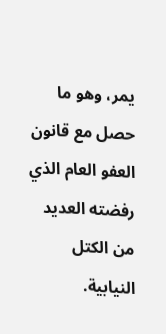يمر، وهو ما حصل مع قانون العفو العام الذي رفضته العديد من الكتل النيابية.